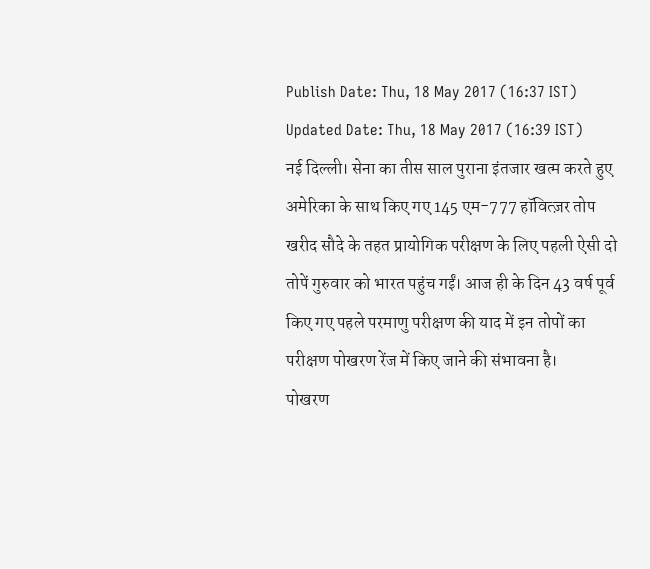Publish Date: Thu, 18 May 2017 (16:37 IST)
Updated Date: Thu, 18 May 2017 (16:39 IST)
नई दिल्ली। सेना का तीस साल पुराना इंतजार खत्म करते हुए अमेरिका के साथ किए गए 145 एम-777 हॉवित्ज़र तोप खरीद सौदे के तहत प्रायोगिक परीक्षण के लिए पहली ऐसी दो तोपें गुरुवार को भारत पहुंच गईं। आज ही के दिन 43 वर्ष पूर्व किए गए पहले परमाणु परीक्षण की याद में इन तोपों का परीक्षण पोखरण रेंज में किए जाने की संभावना है।
पोखरण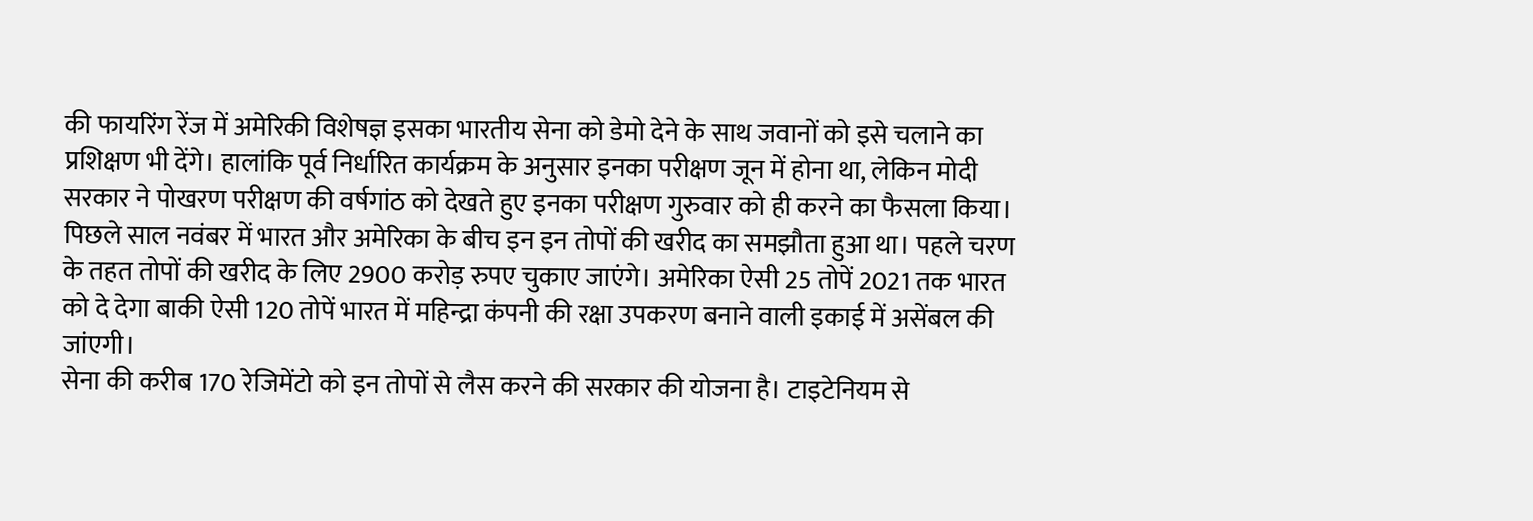की फायरिंग रेंज में अमेरिकी विशेषज्ञ इसका भारतीय सेना को डेमो देने के साथ जवानों को इसे चलाने का प्रशिक्षण भी देंगे। हालांकि पूर्व निर्धारित कार्यक्रम के अनुसार इनका परीक्षण जून में होना था, लेकिन मोदी सरकार ने पोखरण परीक्षण की वर्षगांठ को देखते हुए इनका परीक्षण गुरुवार को ही करने का फैसला किया।
पिछले साल नवंबर में भारत और अमेरिका के बीच इन इन तोपों की खरीद का समझौता हुआ था। पहले चरण के तहत तोपों की खरीद के लिए 2900 करोड़ रुपए चुकाए जाएंगे। अमेरिका ऐसी 25 तोपें 2021 तक भारत को दे देगा बाकी ऐसी 120 तोपें भारत में महिन्द्रा कंपनी की रक्षा उपकरण बनाने वाली इकाई में असेंबल की जांएगी।
सेना की करीब 170 रेजिमेंटो को इन तोपों से लैस करने की सरकार की योजना है। टाइटेनियम से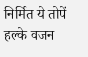निर्मित ये तोपें हल्के वजन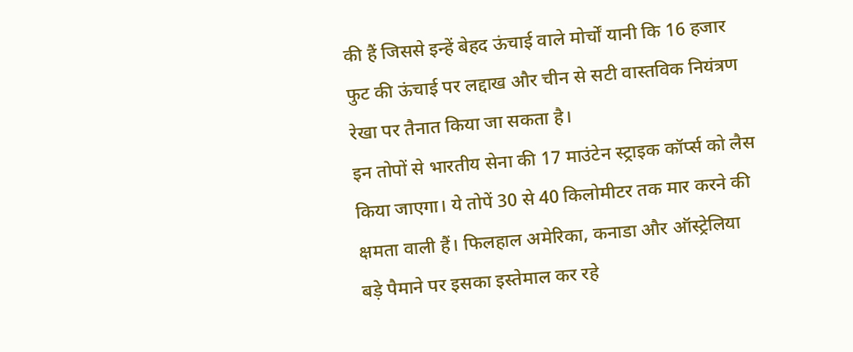की हैं जिससे इन्हें बेहद ऊंचाई वाले मोर्चों यानी कि 16 हजार फुट की ऊंचाई पर लद्दाख और चीन से सटी वास्तविक नियंत्रण रेखा पर तैनात किया जा सकता है।
इन तोपों से भारतीय सेना की 17 माउंटेन स्ट्राइक कॉर्प्स को लैस किया जाएगा। ये तोपें 30 से 40 किलोमीटर तक मार करने की क्षमता वाली हैं। फिलहाल अमेरिका, कनाडा और ऑस्ट्रेलिया बड़े पैमाने पर इसका इस्तेमाल कर रहे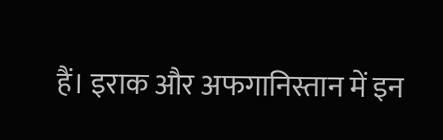हैं। इराक और अफगानिस्तान में इन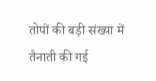तोपों की बड़ी संख्या में तैनाती की गई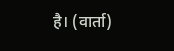है। (वार्ता)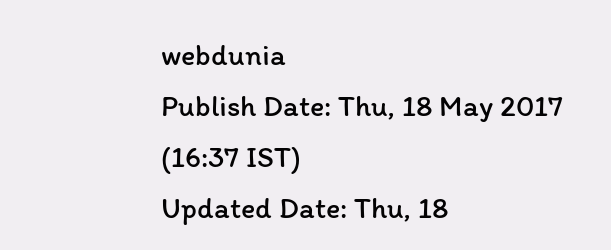webdunia
Publish Date: Thu, 18 May 2017 (16:37 IST)
Updated Date: Thu, 18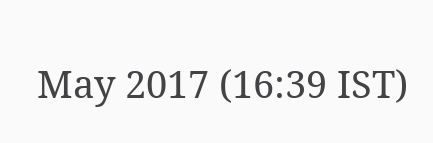May 2017 (16:39 IST)